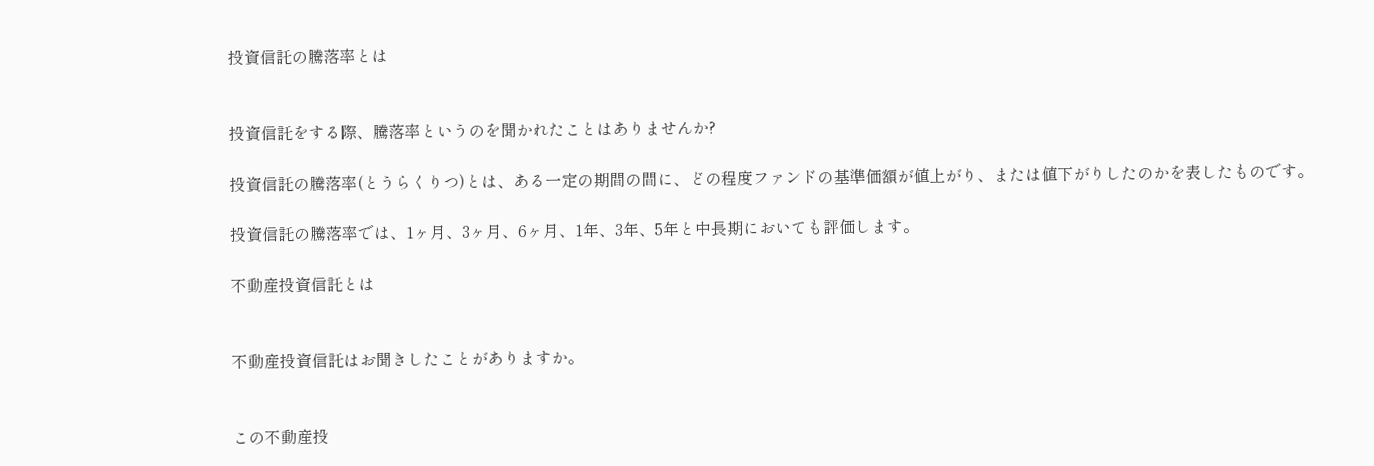投資信託の騰落率とは


投資信託をする際、騰落率というのを聞かれたことはありませんか?

投資信託の騰落率(とうらくりつ)とは、ある一定の期間の間に、どの程度ファンドの基準価額が値上がり、または値下がりしたのかを表したものです。

投資信託の騰落率では、1ヶ月、3ヶ月、6ヶ月、1年、3年、5年と中長期においても評価します。

不動産投資信託とは


不動産投資信託はお聞きしたことがありますか。


この不動産投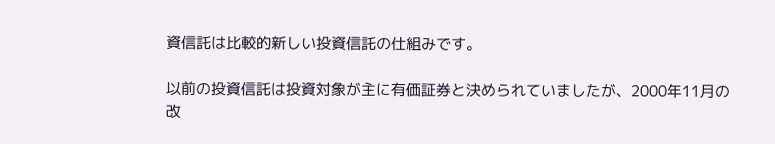資信託は比較的新しい投資信託の仕組みです。

以前の投資信託は投資対象が主に有価証券と決められていましたが、2000年11月の改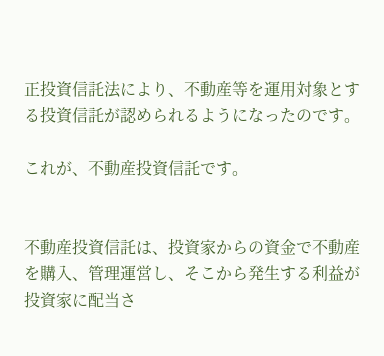正投資信託法により、不動産等を運用対象とする投資信託が認められるようになったのです。

これが、不動産投資信託です。


不動産投資信託は、投資家からの資金で不動産を購入、管理運営し、そこから発生する利益が投資家に配当さ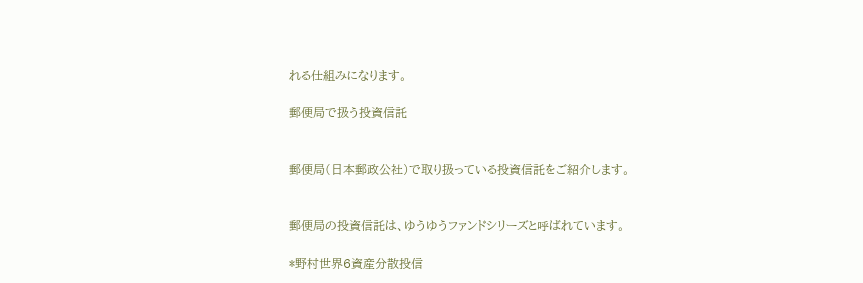れる仕組みになります。

郵便局で扱う投資信託


郵便局(日本郵政公社)で取り扱っている投資信託をご紹介します。


郵便局の投資信託は、ゆうゆうファンドシリーズと呼ばれています。

*野村世界6資産分散投信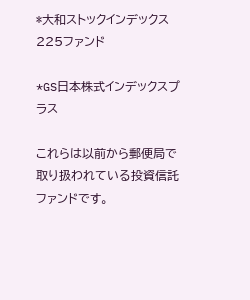*大和ストックインデックス225ファンド

*GS日本株式インデックスプラス

これらは以前から郵便局で取り扱われている投資信託ファンドです。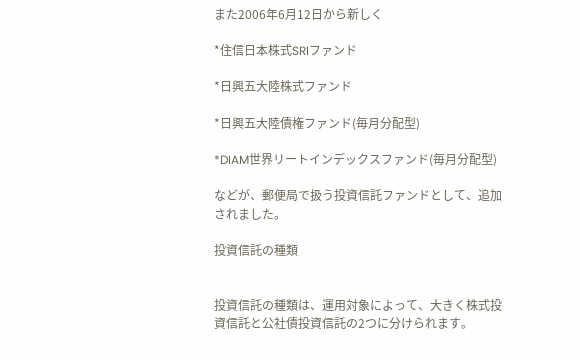また2006年6月12日から新しく

*住信日本株式SRIファンド

*日興五大陸株式ファンド

*日興五大陸債権ファンド(毎月分配型)

*DIAM世界リートインデックスファンド(毎月分配型)

などが、郵便局で扱う投資信託ファンドとして、追加されました。

投資信託の種類


投資信託の種類は、運用対象によって、大きく株式投資信託と公社債投資信託の2つに分けられます。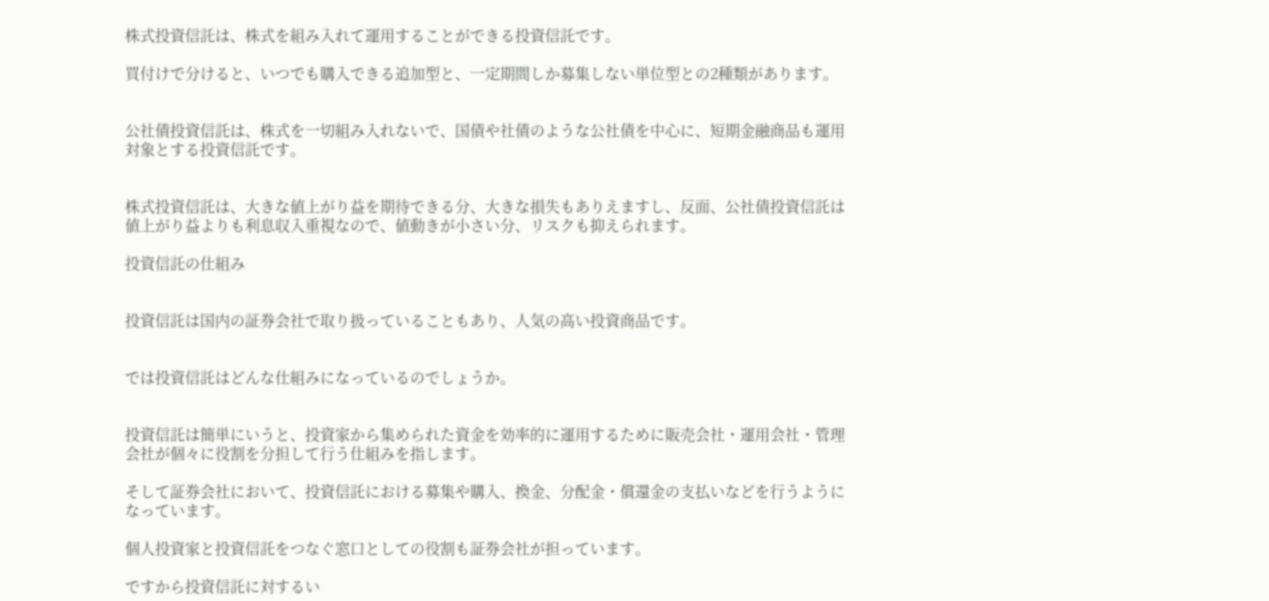株式投資信託は、株式を組み入れて運用することができる投資信託です。

買付けで分けると、いつでも購入できる追加型と、一定期間しか募集しない単位型との2種類があります。


公社債投資信託は、株式を一切組み入れないで、国債や社債のような公社債を中心に、短期金融商品も運用対象とする投資信託です。


株式投資信託は、大きな値上がり益を期待できる分、大きな損失もありえますし、反面、公社債投資信託は値上がり益よりも利息収入重視なので、値動きが小さい分、リスクも抑えられます。

投資信託の仕組み


投資信託は国内の証券会社で取り扱っていることもあり、人気の高い投資商品です。


では投資信託はどんな仕組みになっているのでしょうか。


投資信託は簡単にいうと、投資家から集められた資金を効率的に運用するために販売会社・運用会社・管理会社が個々に役割を分担して行う仕組みを指します。

そして証券会社において、投資信託における募集や購入、換金、分配金・償還金の支払いなどを行うようになっています。

個人投資家と投資信託をつなぐ窓口としての役割も証券会社が担っています。

ですから投資信託に対するい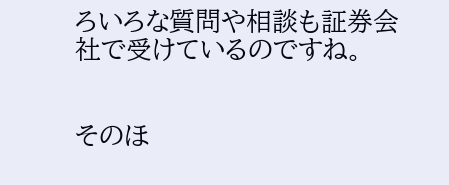ろいろな質問や相談も証券会社で受けているのですね。


そのほ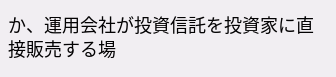か、運用会社が投資信託を投資家に直接販売する場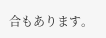合もあります。